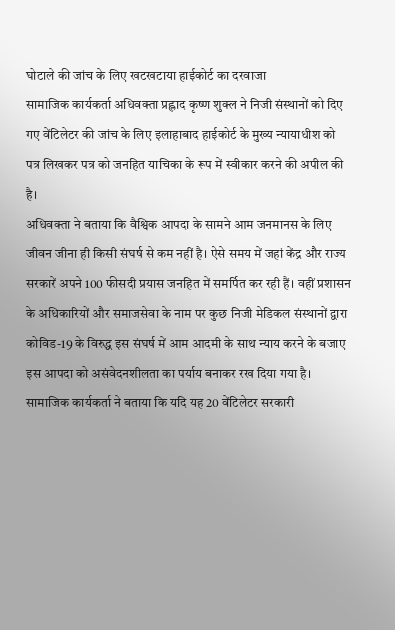घोटाले की जांच के लिए खटखटाया हाईकोर्ट का दरवाजा
सामाजिक कार्यकर्ता अधिवक्ता प्रह्लाद कृष्ण शुक्ल ने निजी संस्थानों को दिए गए वेंटिलेटर की जांच के लिए इलाहाबाद हाईकोर्ट के मुख्य न्यायाधीश को पत्र लिखकर पत्र को जनहित याचिका के रूप में स्वीकार करने की अपील की है।
अधिवक्ता ने बताया कि वैश्विक आपदा के सामने आम जनमानस के लिए जीवन जीना ही किसी संघर्ष से कम नहीं है। ऐसे समय में जहां केंद्र और राज्य सरकारें अपने 100 फीसदी प्रयास जनहित में समर्पित कर रही हैं। वहीं प्रशासन के अधिकारियों और समाजसेवा के नाम पर कुछ निजी मेडिकल संस्थानों द्वारा कोविड-19 के विरुद्ध इस संघर्ष में आम आदमी के साथ न्याय करने के बजाए इस आपदा को असंवेदनशीलता का पर्याय बनाकर रख दिया गया है।
सामाजिक कार्यकर्ता ने बताया कि यदि यह 20 वेंटिलेटर सरकारी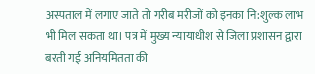अस्पताल में लगाए जाते तो गरीब मरीजों को इनका नि:शुल्क लाभ भी मिल सकता था। पत्र में मुख्य न्यायाधीश से जिला प्रशासन द्वारा बरती गई अनियमितता की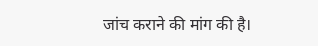जांच कराने की मांग की है।